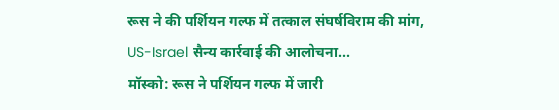रूस ने की पर्शियन गल्फ में तत्काल संघर्षविराम की मांग, US-Israel सैन्य कार्रवाई की आलोचना...
मॉस्को: रूस ने पर्शियन गल्फ में जारी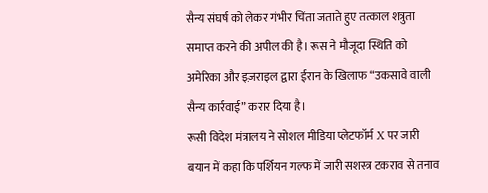सैन्य संघर्ष को लेकर गंभीर चिंता जताते हुए तत्काल शत्रुता समाप्त करने की अपील की है। रूस ने मौजूदा स्थिति को अमेरिका और इज़राइल द्वारा ईरान के खिलाफ “उकसावे वाली सैन्य कार्रवाई” करार दिया है।
रूसी विदेश मंत्रालय ने सोशल मीडिया प्लेटफॉर्म X पर जारी बयान में कहा कि पर्शियन गल्फ में जारी सशस्त्र टकराव से तनाव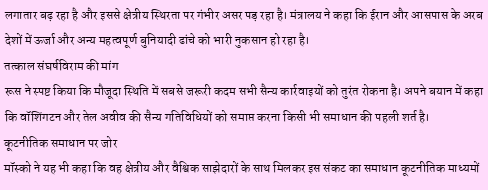लगातार बढ़ रहा है और इससे क्षेत्रीय स्थिरता पर गंभीर असर पड़ रहा है। मंत्रालय ने कहा कि ईरान और आसपास के अरब देशों में ऊर्जा और अन्य महत्वपूर्ण बुनियादी ढांचे को भारी नुकसान हो रहा है।
तत्काल संघर्षविराम की मांग
रूस ने स्पष्ट किया कि मौजूदा स्थिति में सबसे जरूरी कदम सभी सैन्य कार्रवाइयों को तुरंत रोकना है। अपने बयान में कहा कि वॉशिंगटन और तेल अवीव की सैन्य गतिविधियों को समाप्त करना किसी भी समाधान की पहली शर्त है।
कूटनीतिक समाधान पर जोर
मॉस्को ने यह भी कहा कि वह क्षेत्रीय और वैश्विक साझेदारों के साथ मिलकर इस संकट का समाधान कूटनीतिक माध्यमों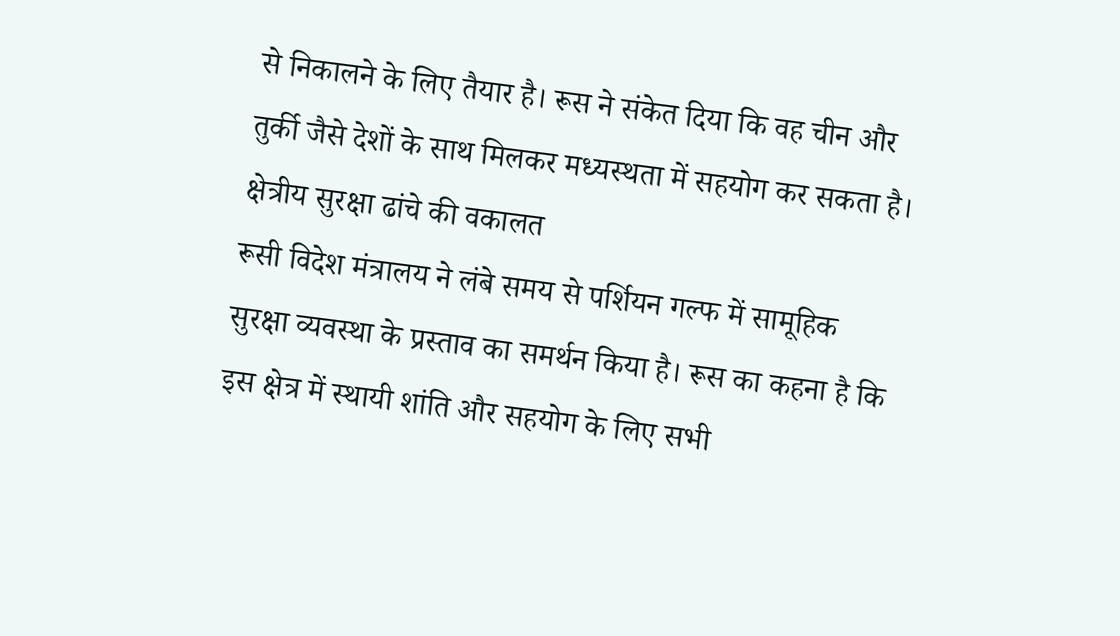से निकालने के लिए तैयार है। रूस ने संकेत दिया कि वह चीन और तुर्की जैसे देशों के साथ मिलकर मध्यस्थता में सहयोग कर सकता है।
क्षेत्रीय सुरक्षा ढांचे की वकालत
रूसी विदेश मंत्रालय ने लंबे समय से पर्शियन गल्फ में सामूहिक सुरक्षा व्यवस्था के प्रस्ताव का समर्थन किया है। रूस का कहना है कि इस क्षेत्र में स्थायी शांति और सहयोग के लिए सभी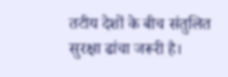तटीय देशों के बीच संतुलित सुरक्षा ढांचा जरूरी है।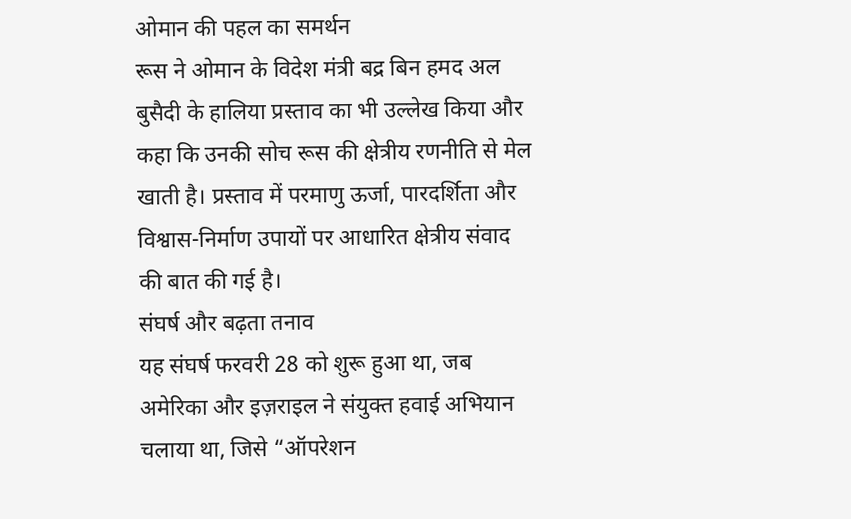ओमान की पहल का समर्थन
रूस ने ओमान के विदेश मंत्री बद्र बिन हमद अल बुसैदी के हालिया प्रस्ताव का भी उल्लेख किया और कहा कि उनकी सोच रूस की क्षेत्रीय रणनीति से मेल खाती है। प्रस्ताव में परमाणु ऊर्जा, पारदर्शिता और विश्वास-निर्माण उपायों पर आधारित क्षेत्रीय संवाद की बात की गई है।
संघर्ष और बढ़ता तनाव
यह संघर्ष फरवरी 28 को शुरू हुआ था, जब अमेरिका और इज़राइल ने संयुक्त हवाई अभियान चलाया था, जिसे “ऑपरेशन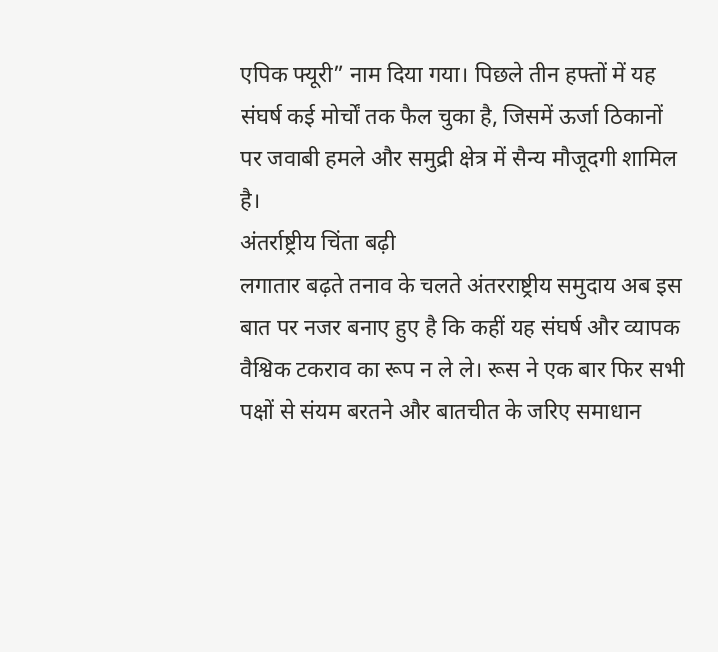एपिक फ्यूरी” नाम दिया गया। पिछले तीन हफ्तों में यह संघर्ष कई मोर्चों तक फैल चुका है, जिसमें ऊर्जा ठिकानों पर जवाबी हमले और समुद्री क्षेत्र में सैन्य मौजूदगी शामिल है।
अंतर्राष्ट्रीय चिंता बढ़ी
लगातार बढ़ते तनाव के चलते अंतरराष्ट्रीय समुदाय अब इस बात पर नजर बनाए हुए है कि कहीं यह संघर्ष और व्यापक वैश्विक टकराव का रूप न ले ले। रूस ने एक बार फिर सभी पक्षों से संयम बरतने और बातचीत के जरिए समाधान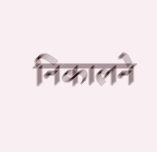निकालने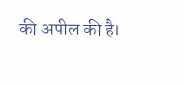की अपील की है।